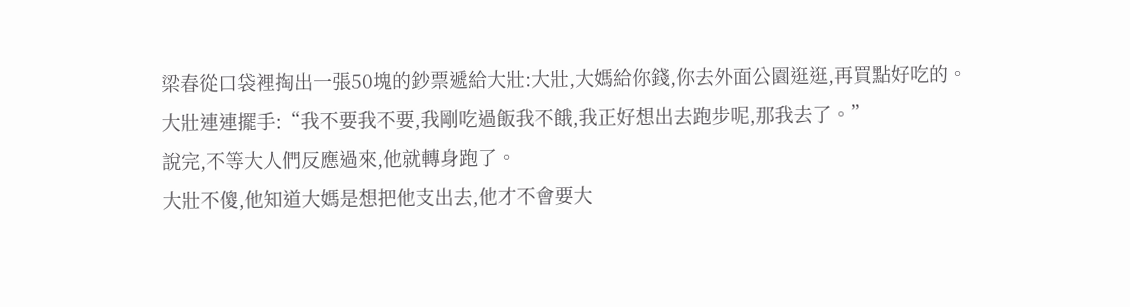梁春從口袋裡掏出一張50塊的鈔票遞給大壯:大壯,大媽給你錢,你去外面公園逛逛,再買點好吃的。
大壯連連擺手:“我不要我不要,我剛吃過飯我不餓,我正好想出去跑步呢,那我去了。”
說完,不等大人們反應過來,他就轉身跑了。
大壯不傻,他知道大媽是想把他支出去,他才不會要大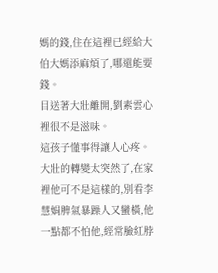媽的錢,住在這裡已經給大伯大媽添麻煩了,哪還能要錢。
目送著大壯離開,劉素雲心裡很不是滋味。
這孩子懂事得讓人心疼。
大壯的轉變太突然了,在家裡他可不是這樣的,別看李慧娟脾氣暴躁人又蠻橫,他一點都不怕他,經常臉紅脖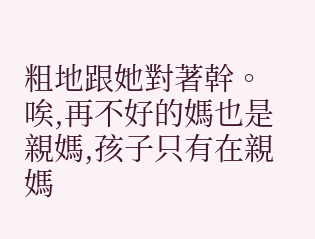粗地跟她對著幹。
唉,再不好的媽也是親媽,孩子只有在親媽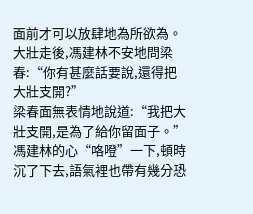面前才可以放肆地為所欲為。
大壯走後,馮建林不安地問梁春:“你有甚麼話要說,還得把大壯支開?”
梁春面無表情地說道:“我把大壯支開,是為了給你留面子。”
馮建林的心“咯噔”一下,頓時沉了下去,語氣裡也帶有幾分恐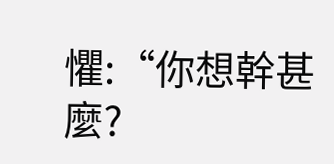懼:“你想幹甚麼?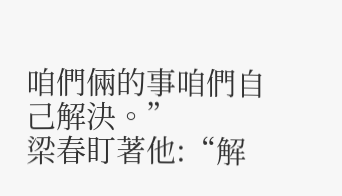咱們倆的事咱們自己解決。”
梁春盯著他:“解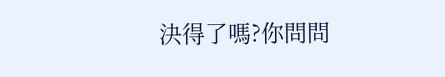決得了嗎?你問問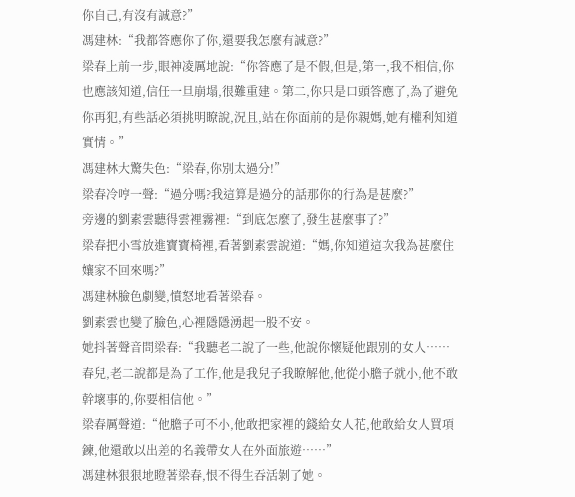你自己,有沒有誠意?”
馮建林:“我都答應你了你,還要我怎麼有誠意?”
梁春上前一步,眼神凌厲地說:“你答應了是不假,但是,第一,我不相信,你也應該知道,信任一旦崩塌,很難重建。第二,你只是口頭答應了,為了避免你再犯,有些話必須挑明瞭說,況且,站在你面前的是你親媽,她有權利知道實情。”
馮建林大驚失色:“梁春,你別太過分!”
梁春冷哼一聲:“過分嗎?我這算是過分的話那你的行為是甚麼?”
旁邊的劉素雲聽得雲裡霧裡:“到底怎麼了,發生甚麼事了?”
梁春把小雪放進寶寶椅裡,看著劉素雲說道:“媽,你知道這次我為甚麼住孃家不回來嗎?”
馮建林臉色劇變,憤怒地看著梁春。
劉素雲也變了臉色,心裡隱隱湧起一股不安。
她抖著聲音問梁春:“我聽老二說了一些,他說你懷疑他跟別的女人……春兒,老二說都是為了工作,他是我兒子我瞭解他,他從小膽子就小,他不敢幹壞事的,你要相信他。”
梁春厲聲道:“他膽子可不小,他敢把家裡的錢給女人花,他敢給女人買項鍊,他還敢以出差的名義帶女人在外面旅遊……”
馮建林狠狠地瞪著梁春,恨不得生吞活剝了她。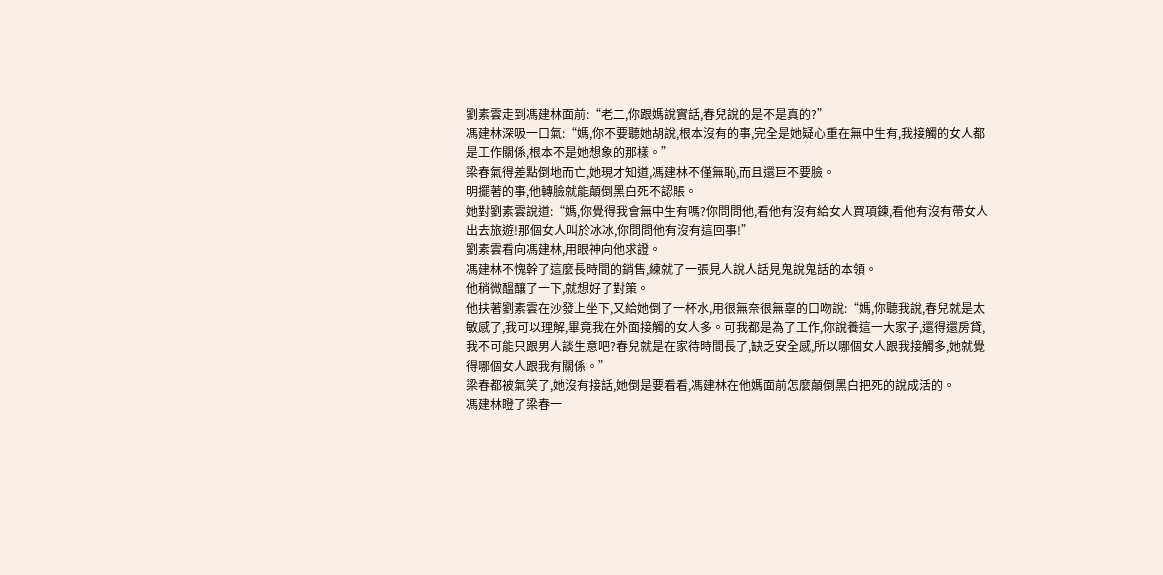劉素雲走到馮建林面前:“老二,你跟媽說實話,春兒說的是不是真的?”
馮建林深吸一口氣:“媽,你不要聽她胡說,根本沒有的事,完全是她疑心重在無中生有,我接觸的女人都是工作關係,根本不是她想象的那樣。”
梁春氣得差點倒地而亡,她現才知道,馮建林不僅無恥,而且還巨不要臉。
明擺著的事,他轉臉就能顛倒黑白死不認賬。
她對劉素雲說道:“媽,你覺得我會無中生有嗎?你問問他,看他有沒有給女人買項鍊,看他有沒有帶女人出去旅遊!那個女人叫於冰冰,你問問他有沒有這回事!”
劉素雲看向馮建林,用眼神向他求證。
馮建林不愧幹了這麼長時間的銷售,練就了一張見人說人話見鬼說鬼話的本領。
他稍微醞釀了一下,就想好了對策。
他扶著劉素雲在沙發上坐下,又給她倒了一杯水,用很無奈很無辜的口吻說:“媽,你聽我說,春兒就是太敏感了,我可以理解,畢竟我在外面接觸的女人多。可我都是為了工作,你說養這一大家子,還得還房貸,我不可能只跟男人談生意吧?春兒就是在家待時間長了,缺乏安全感,所以哪個女人跟我接觸多,她就覺得哪個女人跟我有關係。”
梁春都被氣笑了,她沒有接話,她倒是要看看,馮建林在他媽面前怎麼顛倒黑白把死的說成活的。
馮建林瞪了梁春一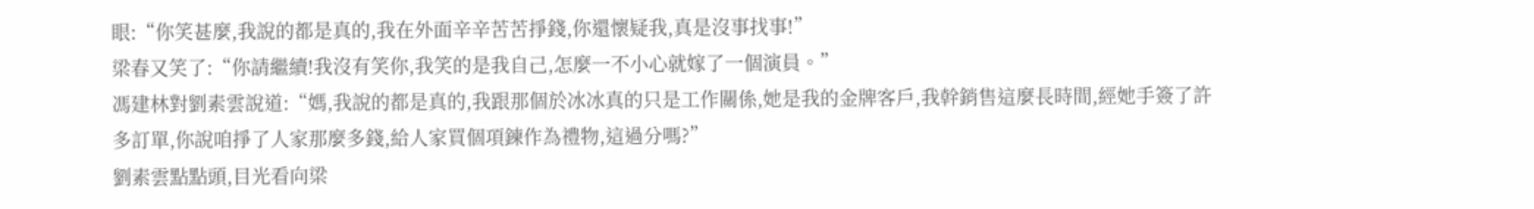眼:“你笑甚麼,我說的都是真的,我在外面辛辛苦苦掙錢,你還懷疑我,真是沒事找事!”
梁春又笑了:“你請繼續!我沒有笑你,我笑的是我自己,怎麼一不小心就嫁了一個演員。”
馮建林對劉素雲說道:“媽,我說的都是真的,我跟那個於冰冰真的只是工作關係,她是我的金牌客戶,我幹銷售這麼長時間,經她手簽了許多訂單,你說咱掙了人家那麼多錢,給人家買個項鍊作為禮物,這過分嗎?”
劉素雲點點頭,目光看向梁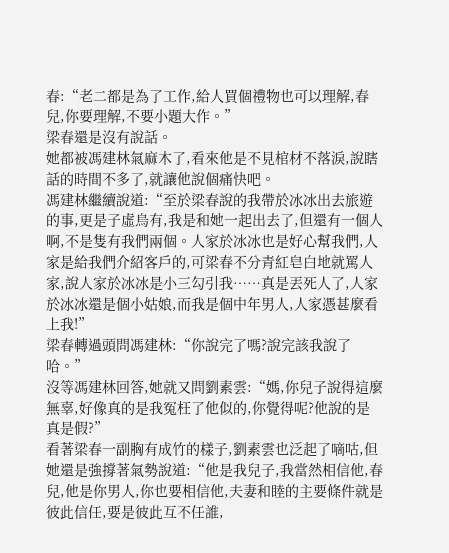春:“老二都是為了工作,給人買個禮物也可以理解,春兒,你要理解,不要小題大作。”
梁春還是沒有說話。
她都被馮建林氣麻木了,看來他是不見棺材不落淚,說瞎話的時間不多了,就讓他說個痛快吧。
馮建林繼續說道:“至於梁春說的我帶於冰冰出去旅遊的事,更是子虛烏有,我是和她一起出去了,但還有一個人啊,不是隻有我們兩個。人家於冰冰也是好心幫我們,人家是給我們介紹客戶的,可梁春不分青紅皂白地就罵人家,說人家於冰冰是小三勾引我……真是丟死人了,人家於冰冰還是個小姑娘,而我是個中年男人,人家憑甚麼看上我!”
梁春轉過頭問馮建林:“你說完了嗎?說完該我說了哈。”
沒等馮建林回答,她就又問劉素雲:“媽,你兒子說得這麼無辜,好像真的是我冤枉了他似的,你覺得呢?他說的是真是假?”
看著梁春一副胸有成竹的樣子,劉素雲也泛起了嘀咕,但她還是強撐著氣勢說道:“他是我兒子,我當然相信他,春兒,他是你男人,你也要相信他,夫妻和睦的主要條件就是彼此信任,要是彼此互不任誰,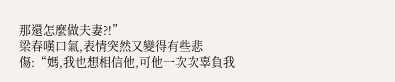那還怎麼做夫妻?!”
梁春嘆口氣,表情突然又變得有些悲傷:“媽,我也想相信他,可他一次次辜負我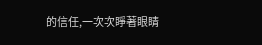的信任,一次次睜著眼睛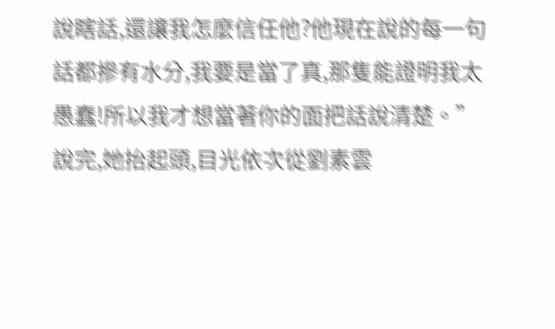說瞎話,還讓我怎麼信任他?他現在說的每一句話都摻有水分,我要是當了真,那隻能證明我太愚蠢!所以我才想當著你的面把話說清楚。”
說完,她抬起頭,目光依次從劉素雲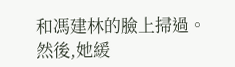和馮建林的臉上掃過。
然後,她緩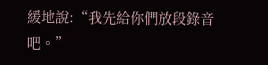緩地說:“我先給你們放段錄音吧。”